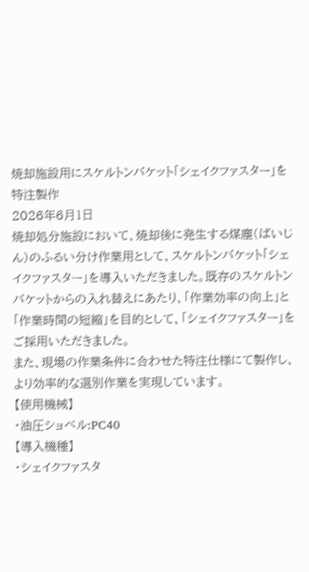焼却施設用にスケルトンバケット「シェイクファスター」を特注製作
2026年6月1日
焼却処分施設において、焼却後に発生する煤塵(ばいじん)のふるい分け作業用として、スケルトンバケット「シェイクファスター」を導入いただきました。既存のスケルトンバケットからの入れ替えにあたり、「作業効率の向上」と「作業時間の短縮」を目的として、「シェイクファスター」をご採用いただきました。
また、現場の作業条件に合わせた特注仕様にて製作し、より効率的な選別作業を実現しています。
【使用機械】
・油圧ショベル:PC40
【導入機種】
・シェイクファスタ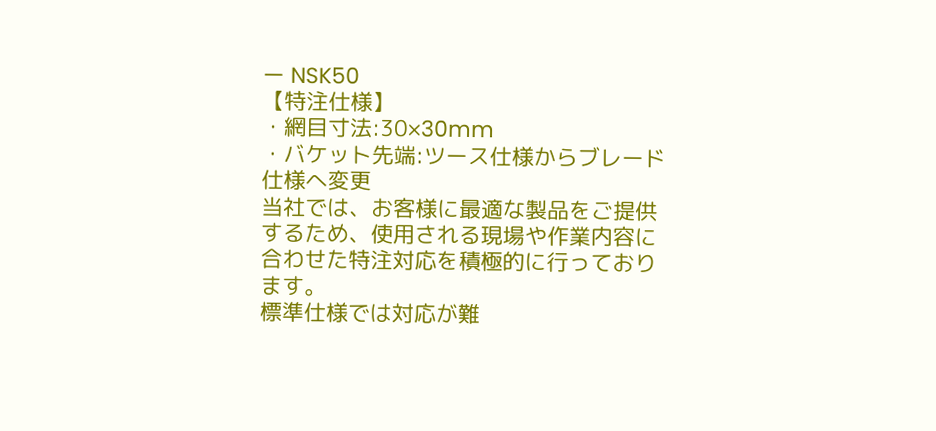ー NSK50
【特注仕様】
・網目寸法:30×30mm
・バケット先端:ツース仕様からブレード仕様へ変更
当社では、お客様に最適な製品をご提供するため、使用される現場や作業内容に合わせた特注対応を積極的に行っております。
標準仕様では対応が難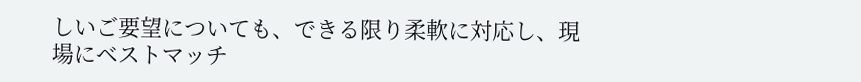しいご要望についても、できる限り柔軟に対応し、現場にベストマッチ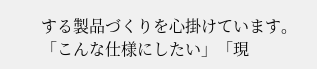する製品づくりを心掛けています。
「こんな仕様にしたい」「現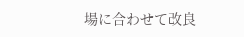場に合わせて改良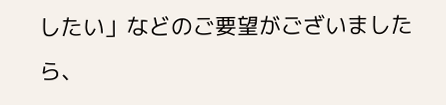したい」などのご要望がございましたら、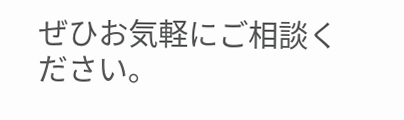ぜひお気軽にご相談ください。